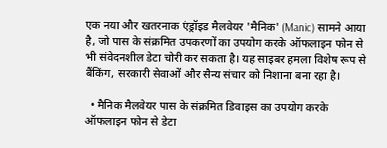एक नया और खतरनाक एंड्रॉइड मैलवेयर 'मैनिक' (Manic) सामने आया है, जो पास के संक्रमित उपकरणों का उपयोग करके ऑफलाइन फोन से भी संवेदनशील डेटा चोरी कर सकता है। यह साइबर हमला विशेष रूप से बैंकिंग, सरकारी सेवाओं और सैन्य संचार को निशाना बना रहा है।

  • मैनिक मैलवेयर पास के संक्रमित डिवाइस का उपयोग करके ऑफलाइन फोन से डेटा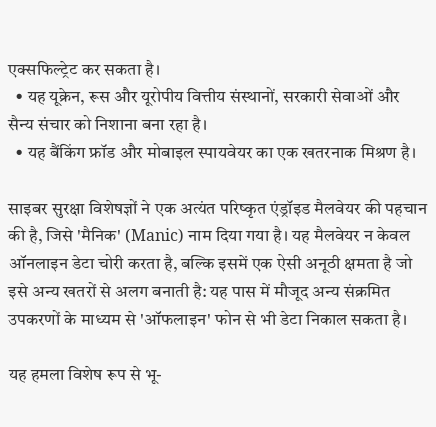एक्सफिल्ट्रेट कर सकता है।
  • यह यूक्रेन, रूस और यूरोपीय वित्तीय संस्थानों, सरकारी सेवाओं और सैन्य संचार को निशाना बना रहा है।
  • यह बैंकिंग फ्रॉड और मोबाइल स्पायवेयर का एक खतरनाक मिश्रण है।

साइबर सुरक्षा विशेषज्ञों ने एक अत्यंत परिष्कृत एंड्रॉइड मैलवेयर की पहचान की है, जिसे 'मैनिक' (Manic) नाम दिया गया है। यह मैलवेयर न केवल ऑनलाइन डेटा चोरी करता है, बल्कि इसमें एक ऐसी अनूठी क्षमता है जो इसे अन्य खतरों से अलग बनाती है: यह पास में मौजूद अन्य संक्रमित उपकरणों के माध्यम से 'ऑफलाइन' फोन से भी डेटा निकाल सकता है।

यह हमला विशेष रूप से भू-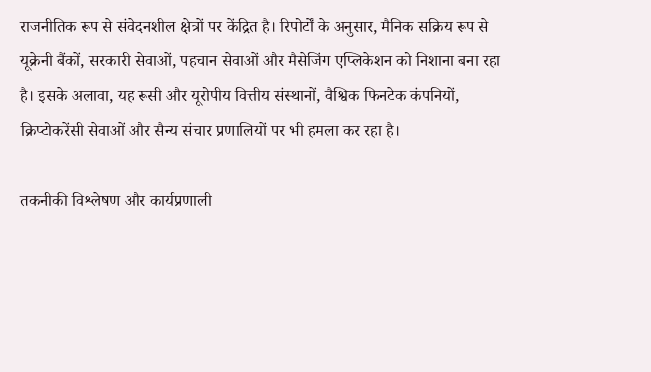राजनीतिक रूप से संवेदनशील क्षेत्रों पर केंद्रित है। रिपोर्टों के अनुसार, मैनिक सक्रिय रूप से यूक्रेनी बैंकों, सरकारी सेवाओं, पहचान सेवाओं और मैसेजिंग एप्लिकेशन को निशाना बना रहा है। इसके अलावा, यह रूसी और यूरोपीय वित्तीय संस्थानों, वैश्विक फिनटेक कंपनियों, क्रिप्टोकरेंसी सेवाओं और सैन्य संचार प्रणालियों पर भी हमला कर रहा है।

तकनीकी विश्लेषण और कार्यप्रणाली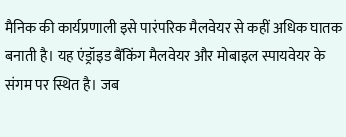मैनिक की कार्यप्रणाली इसे पारंपरिक मैलवेयर से कहीं अधिक घातक बनाती है। यह एंड्रॉइड बैंकिंग मैलवेयर और मोबाइल स्पायवेयर के संगम पर स्थित है। जब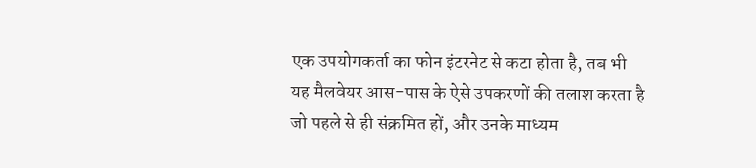एक उपयोगकर्ता का फोन इंटरनेट से कटा होता है, तब भी यह मैलवेयर आस-पास के ऐसे उपकरणों की तलाश करता है जो पहले से ही संक्रमित हों, और उनके माध्यम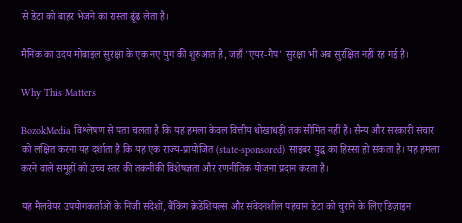से डेटा को बाहर भेजने का रास्ता ढूंढ लेता है।

मैनिक का उदय मोबाइल सुरक्षा के एक नए युग की शुरुआत है, जहाँ 'एयर-गैप' सुरक्षा भी अब सुरक्षित नहीं रह गई है।

Why This Matters

BozokMedia विश्लेषण से पता चलता है कि यह हमला केवल वित्तीय धोखाधड़ी तक सीमित नहीं है। सैन्य और सरकारी संचार को लक्षित करना यह दर्शाता है कि यह एक राज्य-प्रायोजित (state-sponsored) साइबर युद्ध का हिस्सा हो सकता है। यह हमला करने वाले समूहों को उच्च स्तर की तकनीकी विशेषज्ञता और रणनीतिक योजना प्रदान करता है।

यह मैलवेयर उपयोगकर्ताओं के निजी संदेशों, बैंकिंग क्रेडेंशियल्स और संवेदनशील पहचान डेटा को चुराने के लिए डिज़ाइन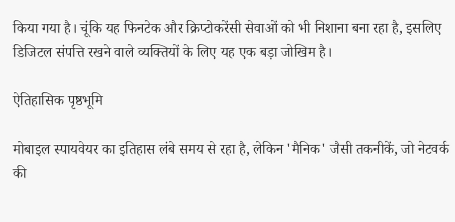किया गया है। चूंकि यह फिनटेक और क्रिप्टोकरेंसी सेवाओं को भी निशाना बना रहा है, इसलिए डिजिटल संपत्ति रखने वाले व्यक्तियों के लिए यह एक बड़ा जोखिम है।

ऐतिहासिक पृष्ठभूमि

मोबाइल स्पायवेयर का इतिहास लंबे समय से रहा है, लेकिन 'मैनिक' जैसी तकनीकें, जो नेटवर्क की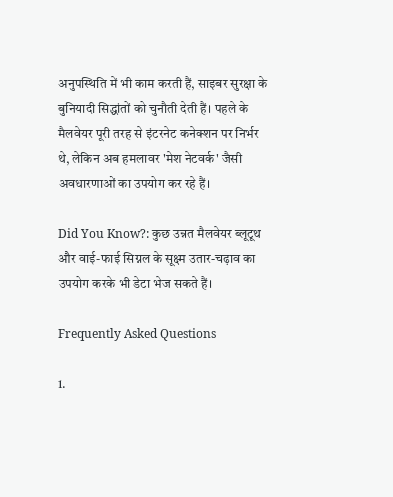अनुपस्थिति में भी काम करती हैं, साइबर सुरक्षा के बुनियादी सिद्धांतों को चुनौती देती हैं। पहले के मैलवेयर पूरी तरह से इंटरनेट कनेक्शन पर निर्भर थे, लेकिन अब हमलावर 'मेश नेटवर्क' जैसी अवधारणाओं का उपयोग कर रहे हैं।

Did You Know?: कुछ उन्नत मैलवेयर ब्लूटूथ और वाई-फाई सिग्नल के सूक्ष्म उतार-चढ़ाव का उपयोग करके भी डेटा भेज सकते हैं।

Frequently Asked Questions

1.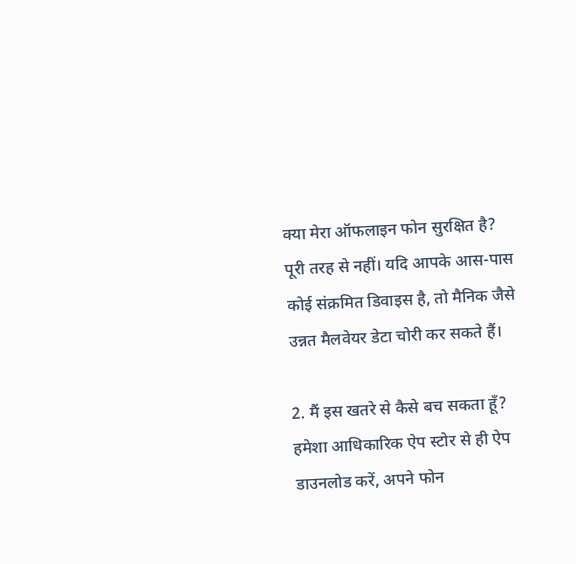क्या मेरा ऑफलाइन फोन सुरक्षित है?
पूरी तरह से नहीं। यदि आपके आस-पास कोई संक्रमित डिवाइस है, तो मैनिक जैसे उन्नत मैलवेयर डेटा चोरी कर सकते हैं।

2. मैं इस खतरे से कैसे बच सकता हूँ?
हमेशा आधिकारिक ऐप स्टोर से ही ऐप डाउनलोड करें, अपने फोन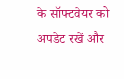के सॉफ्टवेयर को अपडेट रखें और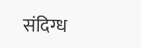संदिग्ध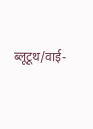ब्लूटूथ/वाई-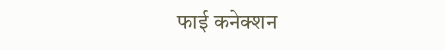फाई कनेक्शन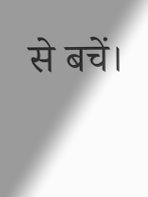से बचें।